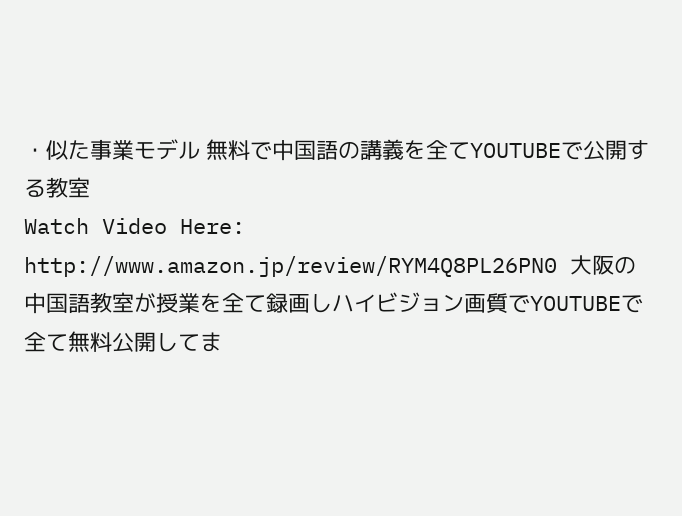・似た事業モデル 無料で中国語の講義を全てYOUTUBEで公開する教室
Watch Video Here: http://www.amazon.jp/review/RYM4Q8PL26PN0 大阪の中国語教室が授業を全て録画しハイビジョン画質でYOUTUBEで全て無料公開してま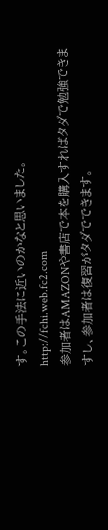す。この手法に近いのかなと思いました。
http://fchi.web.fc2.com
参加者はAMAZONや書店で本を購入すればタダで勉強できますし、参加者は復習がタダでできます。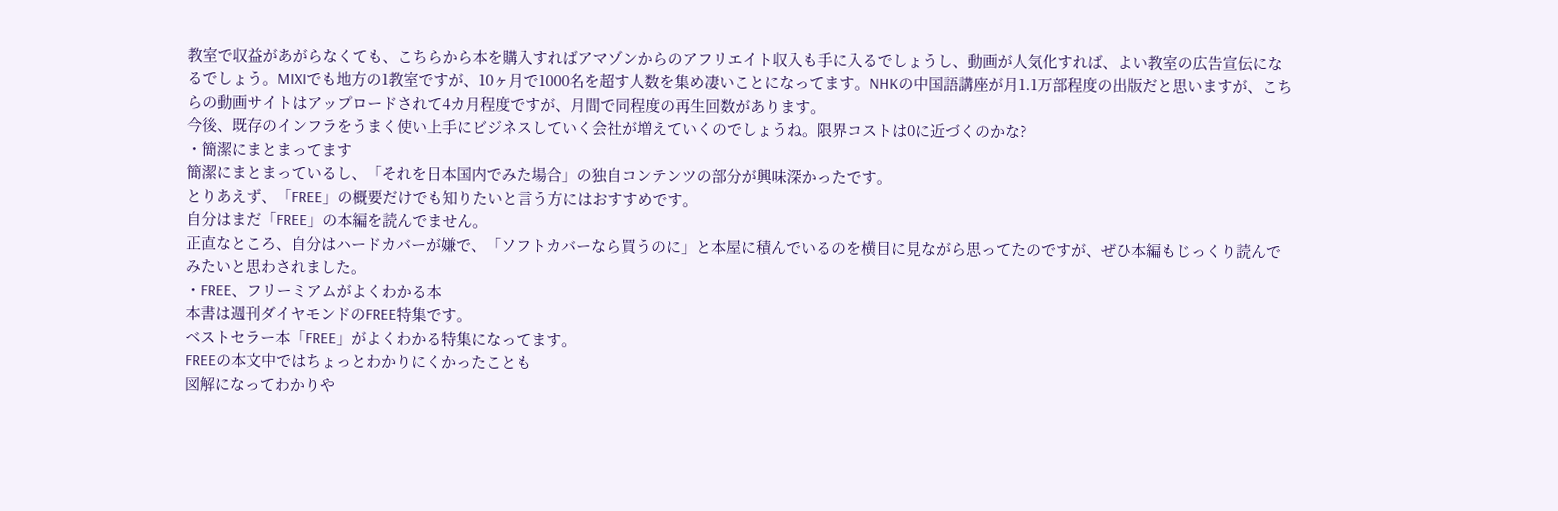教室で収益があがらなくても、こちらから本を購入すればアマゾンからのアフリエイト収入も手に入るでしょうし、動画が人気化すれば、よい教室の広告宣伝になるでしょう。MIXIでも地方の1教室ですが、10ヶ月で1000名を超す人数を集め凄いことになってます。NHKの中国語講座が月1.1万部程度の出版だと思いますが、こちらの動画サイトはアップロードされて4カ月程度ですが、月間で同程度の再生回数があります。
今後、既存のインフラをうまく使い上手にビジネスしていく会社が増えていくのでしょうね。限界コストは0に近づくのかな?
・簡潔にまとまってます
簡潔にまとまっているし、「それを日本国内でみた場合」の独自コンテンツの部分が興味深かったです。
とりあえず、「FREE」の概要だけでも知りたいと言う方にはおすすめです。
自分はまだ「FREE」の本編を読んでません。
正直なところ、自分はハードカバーが嫌で、「ソフトカバーなら買うのに」と本屋に積んでいるのを横目に見ながら思ってたのですが、ぜひ本編もじっくり読んでみたいと思わされました。
・FREE、フリーミアムがよくわかる本
本書は週刊ダイヤモンドのFREE特集です。
ベストセラー本「FREE」がよくわかる特集になってます。
FREEの本文中ではちょっとわかりにくかったことも
図解になってわかりや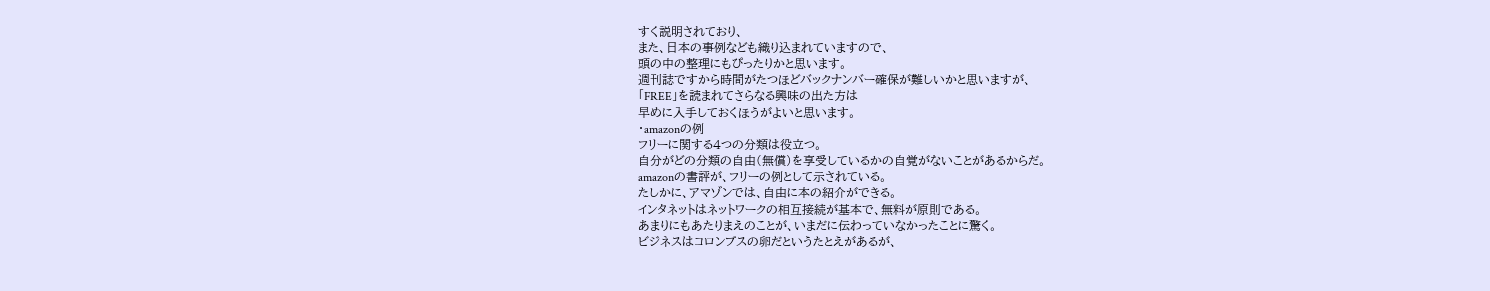すく説明されており、
また、日本の事例なども織り込まれていますので、
頭の中の整理にもぴったりかと思います。
週刊誌ですから時間がたつほどバックナンバー確保が難しいかと思いますが、
「FREE」を読まれてさらなる興味の出た方は
早めに入手しておくほうがよいと思います。
・amazonの例
フリーに関する4つの分類は役立つ。
自分がどの分類の自由(無償)を享受しているかの自覚がないことがあるからだ。
amazonの書評が、フリーの例として示されている。
たしかに、アマゾンでは、自由に本の紹介ができる。
インタネットはネットワークの相互接続が基本で、無料が原則である。
あまりにもあたりまえのことが、いまだに伝わっていなかったことに驚く。
ビジネスはコロンブスの卵だというたとえがあるが、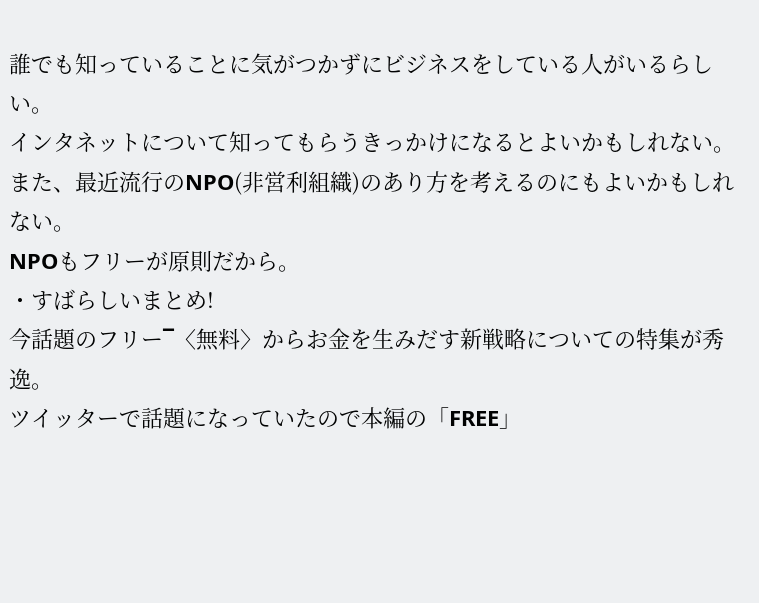誰でも知っていることに気がつかずにビジネスをしている人がいるらしい。
インタネットについて知ってもらうきっかけになるとよいかもしれない。
また、最近流行のNPO(非営利組織)のあり方を考えるのにもよいかもしれない。
NPOもフリーが原則だから。
・すばらしいまとめ!
今話題のフリー‾〈無料〉からお金を生みだす新戦略についての特集が秀逸。
ツイッターで話題になっていたので本編の「FREE」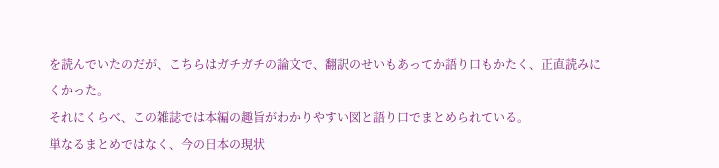を読んでいたのだが、こちらはガチガチの論文で、翻訳のせいもあってか語り口もかたく、正直読みにくかった。
それにくらべ、この雑誌では本編の趣旨がわかりやすい図と語り口でまとめられている。
単なるまとめではなく、今の日本の現状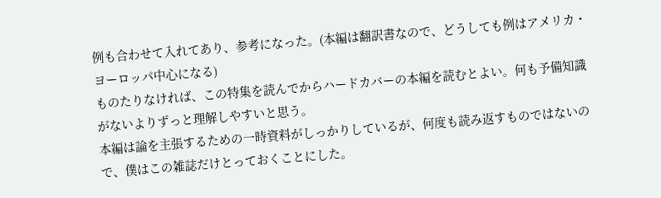例も合わせて入れてあり、参考になった。(本編は翻訳書なので、どうしても例はアメリカ・ヨーロッパ中心になる)
ものたりなければ、この特集を読んでからハードカバーの本編を読むとよい。何も予備知識がないよりずっと理解しやすいと思う。
本編は論を主張するための一時資料がしっかりしているが、何度も読み返すものではないので、僕はこの雑誌だけとっておくことにした。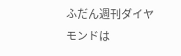ふだん週刊ダイヤモンドは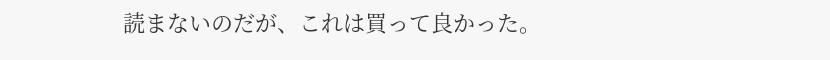読まないのだが、これは買って良かった。